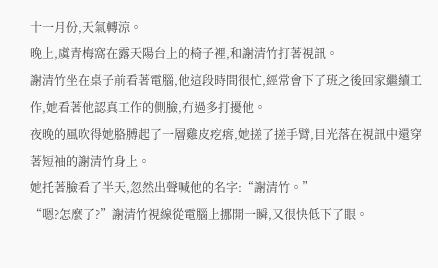十一月份,天氣轉涼。
晚上,虞青梅窩在露天陽台上的椅子裡,和謝清竹打著視訊。
謝清竹坐在桌子前看著電腦,他這段時間很忙,經常會下了班之後回家繼續工作,她看著他認真工作的側臉,冇過多打擾他。
夜晚的風吹得她胳膊起了一層雞皮疙瘩,她搓了搓手臂,目光落在視訊中還穿著短袖的謝清竹身上。
她托著臉看了半天,忽然出聲喊他的名字:“謝清竹。”
“嗯?怎麼了?”謝清竹視線從電腦上挪開一瞬,又很快低下了眼。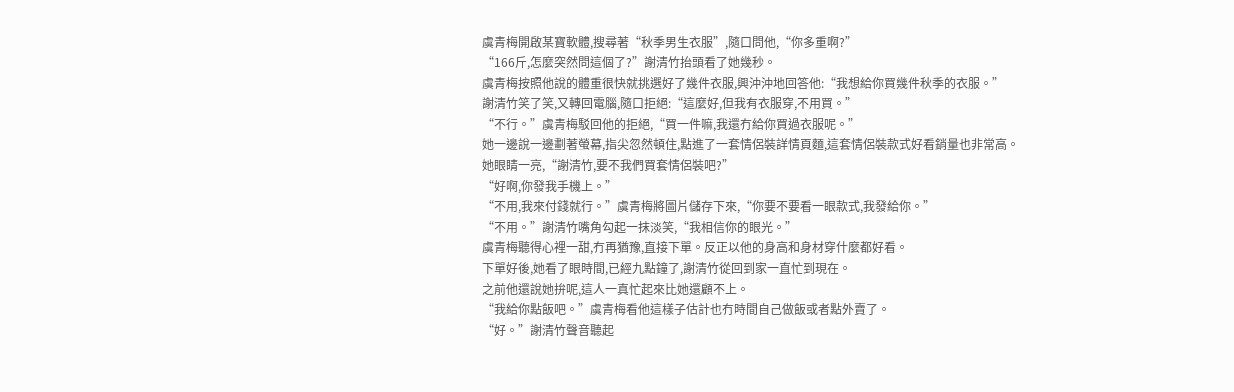虞青梅開啟某寶軟體,搜尋著“秋季男生衣服”,隨口問他,“你多重啊?”
“166斤,怎麼突然問這個了?”謝清竹抬頭看了她幾秒。
虞青梅按照他說的體重很快就挑選好了幾件衣服,興沖沖地回答他:“我想給你買幾件秋季的衣服。”
謝清竹笑了笑,又轉回電腦,隨口拒絕:“這麼好,但我有衣服穿,不用買。”
“不行。”虞青梅駁回他的拒絕,“買一件嘛,我還冇給你買過衣服呢。”
她一邊說一邊劃著螢幕,指尖忽然頓住,點進了一套情侶裝詳情頁麵,這套情侶裝款式好看銷量也非常高。
她眼睛一亮,“謝清竹,要不我們買套情侶裝吧?”
“好啊,你發我手機上。”
“不用,我來付錢就行。”虞青梅將圖片儲存下來,“你要不要看一眼款式,我發給你。”
“不用。”謝清竹嘴角勾起一抹淡笑,“我相信你的眼光。”
虞青梅聽得心裡一甜,冇再猶豫,直接下單。反正以他的身高和身材穿什麼都好看。
下單好後,她看了眼時間,已經九點鐘了,謝清竹從回到家一直忙到現在。
之前他還說她拚呢,這人一真忙起來比她還顧不上。
“我給你點飯吧。”虞青梅看他這樣子估計也冇時間自己做飯或者點外賣了。
“好。”謝清竹聲音聽起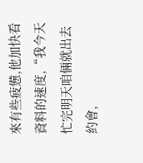來有些疲憊,他加快看資料的速度,“我今天忙完明天咱倆就出去約會,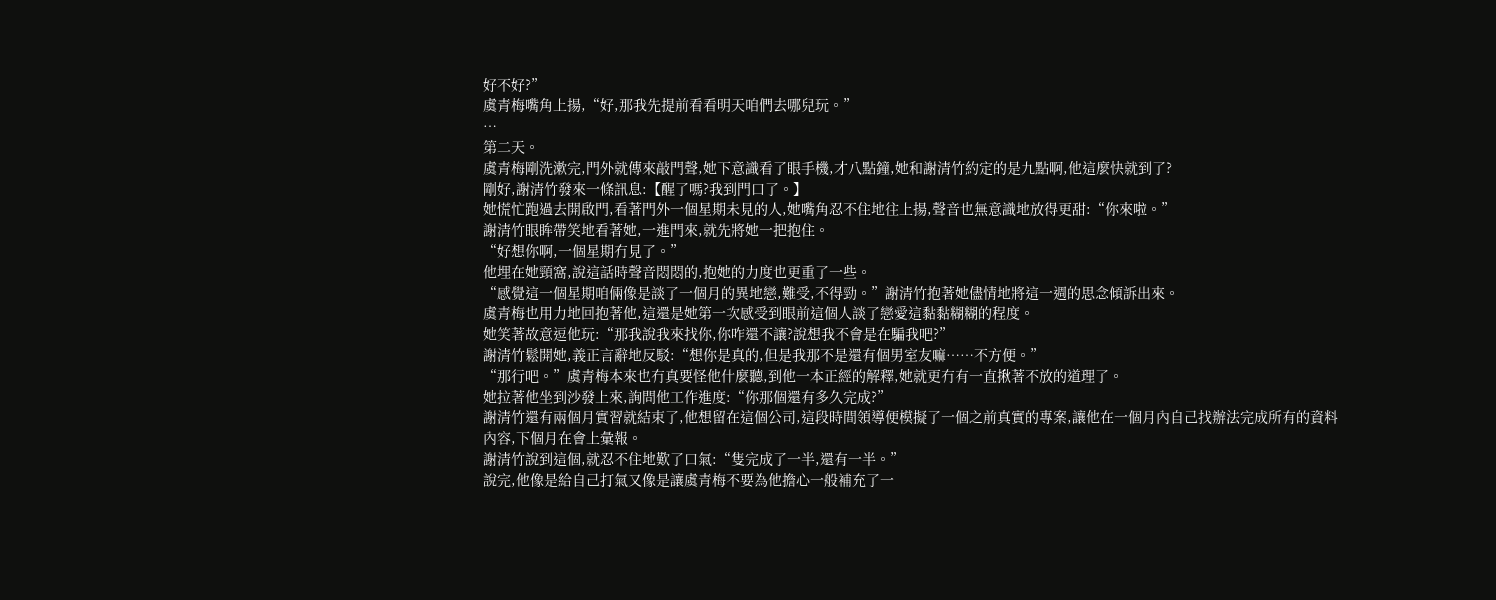好不好?”
虞青梅嘴角上揚,“好,那我先提前看看明天咱們去哪兒玩。”
…
第二天。
虞青梅剛洗漱完,門外就傳來敲門聲,她下意識看了眼手機,才八點鐘,她和謝清竹約定的是九點啊,他這麼快就到了?
剛好,謝清竹發來一條訊息:【醒了嗎?我到門口了。】
她慌忙跑過去開啟門,看著門外一個星期未見的人,她嘴角忍不住地往上揚,聲音也無意識地放得更甜:“你來啦。”
謝清竹眼眸帶笑地看著她,一進門來,就先將她一把抱住。
“好想你啊,一個星期冇見了。”
他埋在她頸窩,說這話時聲音悶悶的,抱她的力度也更重了一些。
“感覺這一個星期咱倆像是談了一個月的異地戀,難受,不得勁。”謝清竹抱著她儘情地將這一週的思念傾訴出來。
虞青梅也用力地回抱著他,這還是她第一次感受到眼前這個人談了戀愛這黏黏糊糊的程度。
她笑著故意逗他玩:“那我說我來找你,你咋還不讓?說想我不會是在騙我吧?”
謝清竹鬆開她,義正言辭地反駁:“想你是真的,但是我那不是還有個男室友嘛……不方便。”
“那行吧。”虞青梅本來也冇真要怪他什麼聽,到他一本正經的解釋,她就更冇有一直揪著不放的道理了。
她拉著他坐到沙發上來,詢問他工作進度:“你那個還有多久完成?”
謝清竹還有兩個月實習就結束了,他想留在這個公司,這段時間領導便模擬了一個之前真實的專案,讓他在一個月內自己找辦法完成所有的資料內容,下個月在會上彙報。
謝清竹說到這個,就忍不住地歎了口氣:“隻完成了一半,還有一半。”
說完,他像是給自己打氣又像是讓虞青梅不要為他擔心一般補充了一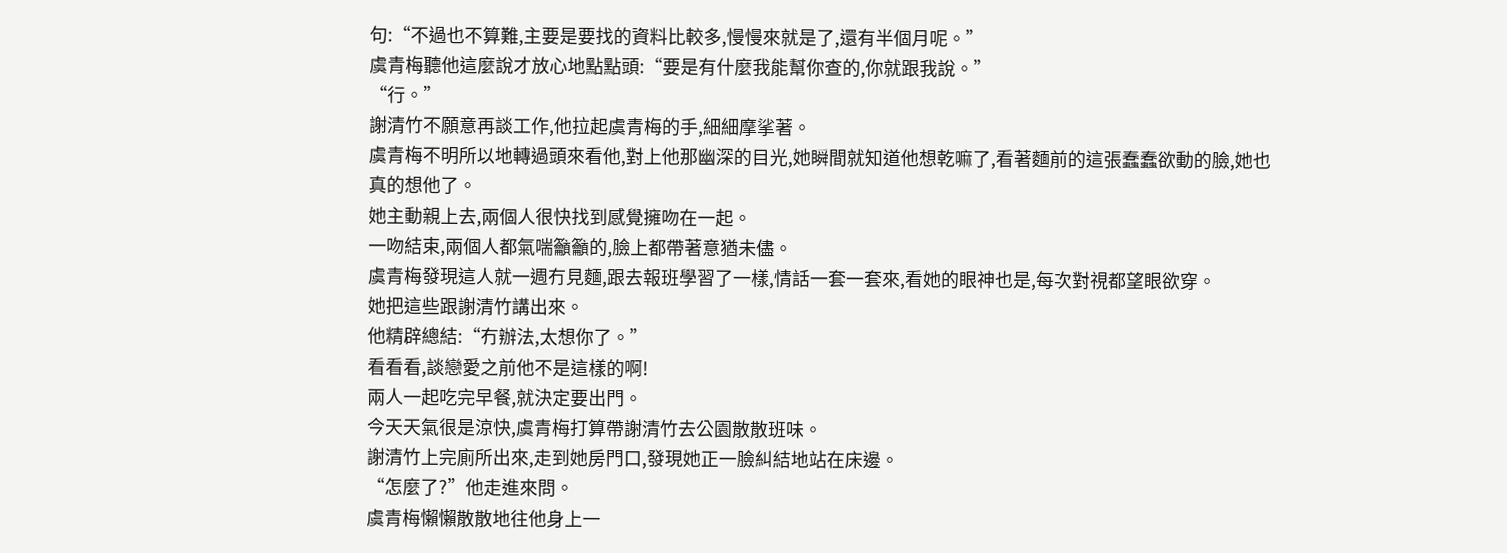句:“不過也不算難,主要是要找的資料比較多,慢慢來就是了,還有半個月呢。”
虞青梅聽他這麼說才放心地點點頭:“要是有什麼我能幫你查的,你就跟我說。”
“行。”
謝清竹不願意再談工作,他拉起虞青梅的手,細細摩挲著。
虞青梅不明所以地轉過頭來看他,對上他那幽深的目光,她瞬間就知道他想乾嘛了,看著麵前的這張蠢蠢欲動的臉,她也真的想他了。
她主動親上去,兩個人很快找到感覺擁吻在一起。
一吻結束,兩個人都氣喘籲籲的,臉上都帶著意猶未儘。
虞青梅發現這人就一週冇見麵,跟去報班學習了一樣,情話一套一套來,看她的眼神也是,每次對視都望眼欲穿。
她把這些跟謝清竹講出來。
他精辟總結:“冇辦法,太想你了。”
看看看,談戀愛之前他不是這樣的啊!
兩人一起吃完早餐,就決定要出門。
今天天氣很是涼快,虞青梅打算帶謝清竹去公園散散班味。
謝清竹上完廁所出來,走到她房門口,發現她正一臉糾結地站在床邊。
“怎麼了?”他走進來問。
虞青梅懶懶散散地往他身上一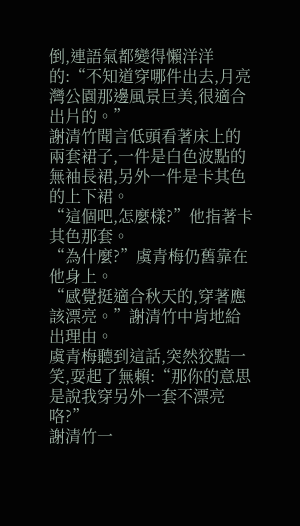倒,連語氣都變得懶洋洋的:“不知道穿哪件出去,月亮灣公園那邊風景巨美,很適合出片的。”
謝清竹聞言低頭看著床上的兩套裙子,一件是白色波點的無袖長裙,另外一件是卡其色的上下裙。
“這個吧,怎麼樣?”他指著卡其色那套。
“為什麼?”虞青梅仍舊靠在他身上。
“感覺挺適合秋天的,穿著應該漂亮。”謝清竹中肯地給出理由。
虞青梅聽到這話,突然狡黠一笑,耍起了無賴:“那你的意思是說我穿另外一套不漂亮咯?”
謝清竹一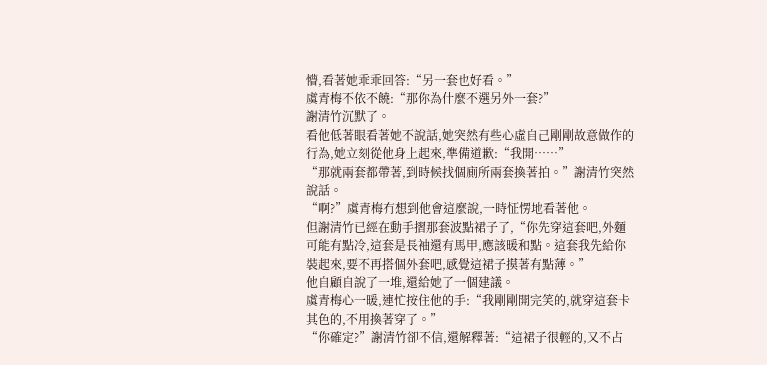懵,看著她乖乖回答:“另一套也好看。”
虞青梅不依不饒:“那你為什麼不選另外一套?”
謝清竹沉默了。
看他低著眼看著她不說話,她突然有些心虛自己剛剛故意做作的行為,她立刻從他身上起來,準備道歉:“我開……”
“那就兩套都帶著,到時候找個廁所兩套換著拍。”謝清竹突然說話。
“啊?”虞青梅冇想到他會這麼說,一時怔愣地看著他。
但謝清竹已經在動手摺那套波點裙子了,“你先穿這套吧,外麵可能有點冷,這套是長袖還有馬甲,應該暖和點。這套我先給你裝起來,要不再搭個外套吧,感覺這裙子摸著有點薄。”
他自顧自說了一堆,還給她了一個建議。
虞青梅心一暖,連忙按住他的手:“我剛剛開完笑的,就穿這套卡其色的,不用換著穿了。”
“你確定?”謝清竹卻不信,還解釋著:“這裙子很輕的,又不占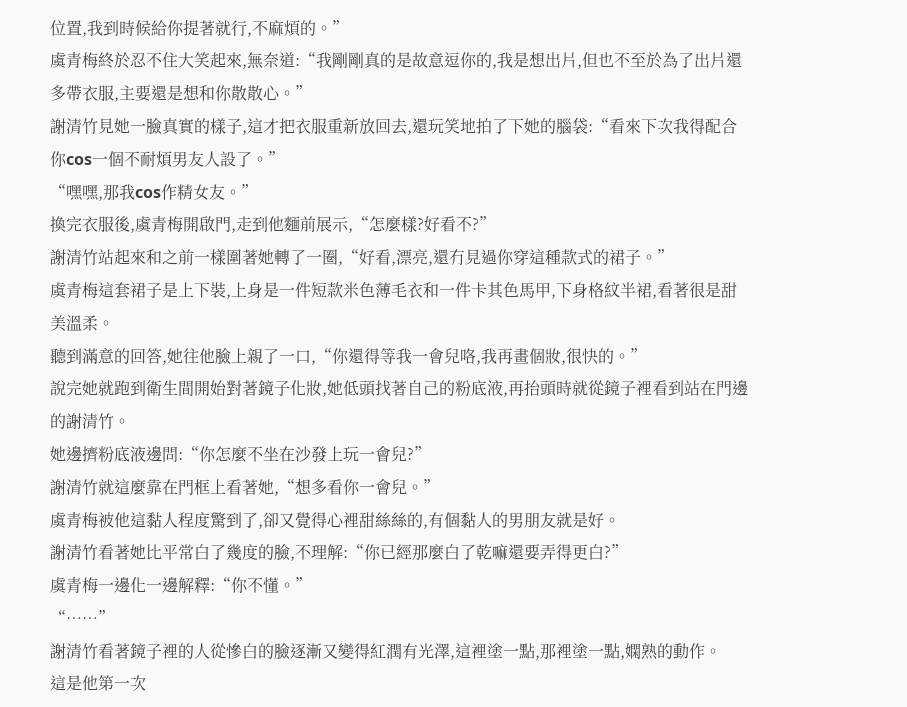位置,我到時候給你提著就行,不麻煩的。”
虞青梅終於忍不住大笑起來,無奈道:“我剛剛真的是故意逗你的,我是想出片,但也不至於為了出片還多帶衣服,主要還是想和你散散心。”
謝清竹見她一臉真實的樣子,這才把衣服重新放回去,還玩笑地拍了下她的腦袋:“看來下次我得配合你cos一個不耐煩男友人設了。”
“嘿嘿,那我cos作精女友。”
換完衣服後,虞青梅開啟門,走到他麵前展示,“怎麼樣?好看不?”
謝清竹站起來和之前一樣圍著她轉了一圈,“好看,漂亮,還冇見過你穿這種款式的裙子。”
虞青梅這套裙子是上下裝,上身是一件短款米色薄毛衣和一件卡其色馬甲,下身格紋半裙,看著很是甜美溫柔。
聽到滿意的回答,她往他臉上親了一口,“你還得等我一會兒咯,我再畫個妝,很快的。”
說完她就跑到衛生間開始對著鏡子化妝,她低頭找著自己的粉底液,再抬頭時就從鏡子裡看到站在門邊的謝清竹。
她邊擠粉底液邊問:“你怎麼不坐在沙發上玩一會兒?”
謝清竹就這麼靠在門框上看著她,“想多看你一會兒。”
虞青梅被他這黏人程度驚到了,卻又覺得心裡甜絲絲的,有個黏人的男朋友就是好。
謝清竹看著她比平常白了幾度的臉,不理解:“你已經那麼白了乾嘛還要弄得更白?”
虞青梅一邊化一邊解釋:“你不懂。”
“……”
謝清竹看著鏡子裡的人從慘白的臉逐漸又變得紅潤有光澤,這裡塗一點,那裡塗一點,嫻熟的動作。
這是他第一次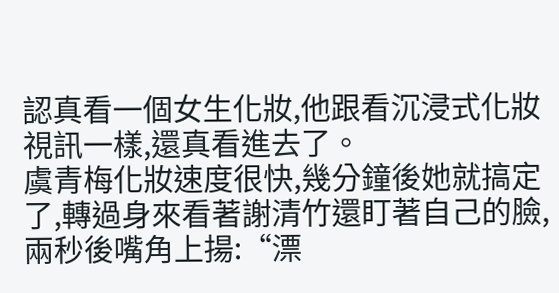認真看一個女生化妝,他跟看沉浸式化妝視訊一樣,還真看進去了。
虞青梅化妝速度很快,幾分鐘後她就搞定了,轉過身來看著謝清竹還盯著自己的臉,兩秒後嘴角上揚:“漂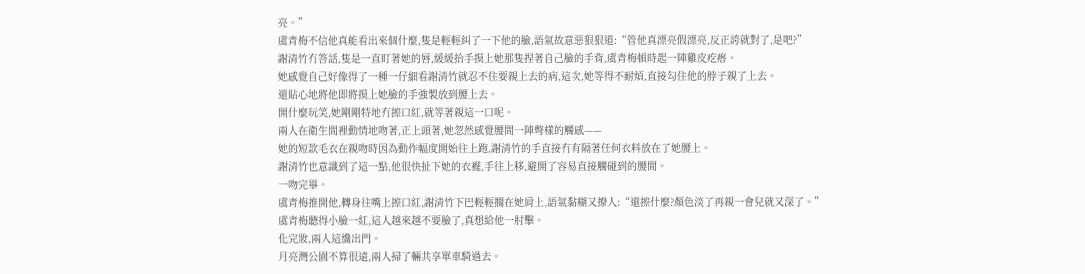亮。”
虞青梅不信他真能看出來個什麼,隻是輕輕糾了一下他的臉,語氣故意惡狠狠道:“管他真漂亮假漂亮,反正誇就對了,是吧?”
謝清竹冇答話,隻是一直盯著她的唇,緩緩抬手摸上她那隻捏著自己臉的手背,虞青梅頓時起一陣雞皮疙瘩。
她感覺自己好像得了一種一仔細看謝清竹就忍不住要親上去的病,這次,她等得不耐煩,直接勾住他的脖子親了上去。
還貼心地將他即將摸上她臉的手強製放到腰上去。
開什麼玩笑,她剛剛特地冇擦口紅,就等著親這一口呢。
兩人在衛生間裡動情地吻著,正上頭著,她忽然感覺腰間一陣彆樣的觸感——
她的短款毛衣在親吻時因為動作幅度開始往上跑,謝清竹的手直接冇有隔著任何衣料放在了她腰上。
謝清竹也意識到了這一點,他很快扯下她的衣襬,手往上移,避開了容易直接觸碰到的腰間。
一吻完畢。
虞青梅推開他,轉身往嘴上擦口紅,謝清竹下巴輕輕擱在她肩上,語氣黏糊又撩人:“還擦什麼?顏色淡了再親一會兒就又深了。”
虞青梅聽得小臉一紅,這人越來越不要臉了,真想給他一肘擊。
化完妝,兩人這纔出門。
月亮灣公園不算很遠,兩人掃了輛共享單車騎過去。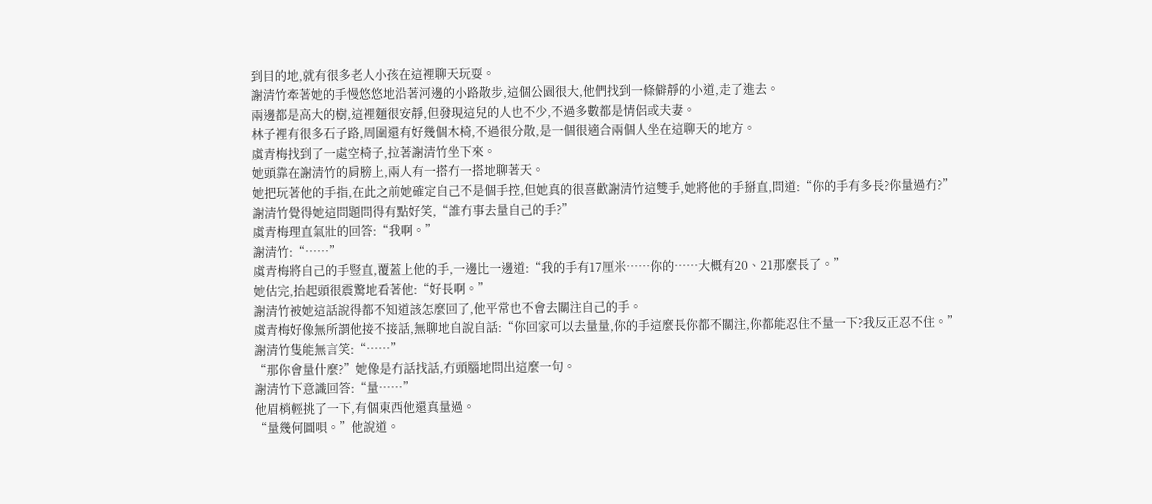到目的地,就有很多老人小孩在這裡聊天玩耍。
謝清竹牽著她的手慢悠悠地沿著河邊的小路散步,這個公園很大,他們找到一條僻靜的小道,走了進去。
兩邊都是高大的樹,這裡麵很安靜,但發現這兒的人也不少,不過多數都是情侶或夫妻。
林子裡有很多石子路,周圍還有好幾個木椅,不過很分散,是一個很適合兩個人坐在這聊天的地方。
虞青梅找到了一處空椅子,拉著謝清竹坐下來。
她頭靠在謝清竹的肩膀上,兩人有一搭冇一搭地聊著天。
她把玩著他的手指,在此之前她確定自己不是個手控,但她真的很喜歡謝清竹這雙手,她將他的手掰直,問道:“你的手有多長?你量過冇?”
謝清竹覺得她這問題問得有點好笑,“誰冇事去量自己的手?”
虞青梅理直氣壯的回答:“我啊。”
謝清竹:“……”
虞青梅將自己的手豎直,覆蓋上他的手,一邊比一邊道:“我的手有17厘米……你的……大概有20、21那麼長了。”
她估完,抬起頭很震驚地看著他:“好長啊。”
謝清竹被她這話說得都不知道該怎麼回了,他平常也不會去關注自己的手。
虞青梅好像無所謂他接不接話,無聊地自說自話:“你回家可以去量量,你的手這麼長你都不關注,你都能忍住不量一下?我反正忍不住。”
謝清竹隻能無言笑:“……”
“那你會量什麼?”她像是冇話找話,冇頭腦地問出這麼一句。
謝清竹下意識回答:“量……”
他眉梢輕挑了一下,有個東西他還真量過。
“量幾何圖唄。”他說道。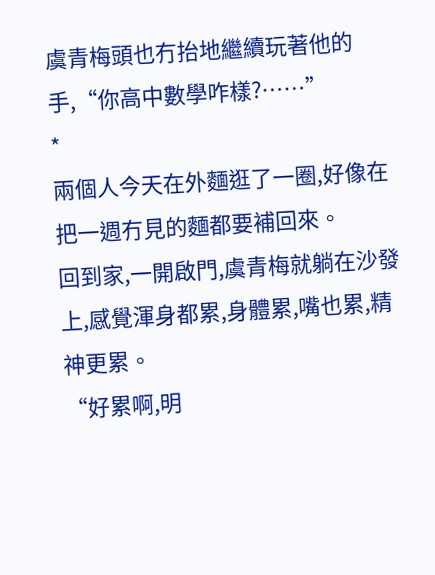虞青梅頭也冇抬地繼續玩著他的手,“你高中數學咋樣?……”
*
兩個人今天在外麵逛了一圈,好像在把一週冇見的麵都要補回來。
回到家,一開啟門,虞青梅就躺在沙發上,感覺渾身都累,身體累,嘴也累,精神更累。
“好累啊,明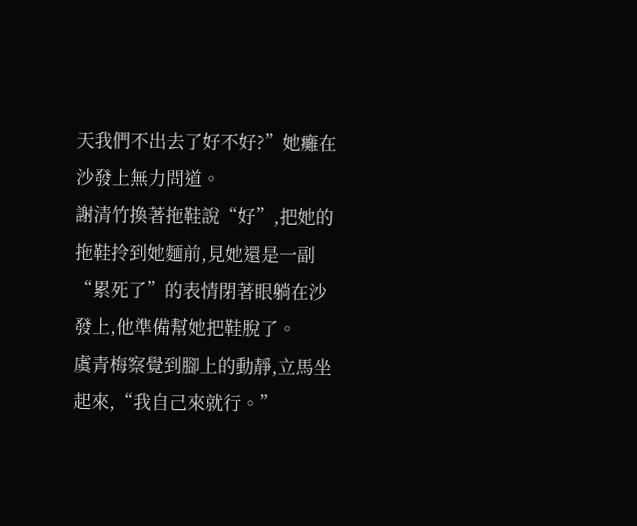天我們不出去了好不好?”她癱在沙發上無力問道。
謝清竹換著拖鞋說“好”,把她的拖鞋拎到她麵前,見她還是一副“累死了”的表情閉著眼躺在沙發上,他準備幫她把鞋脫了。
虞青梅察覺到腳上的動靜,立馬坐起來,“我自己來就行。”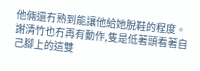他倆還冇熟到能讓他給她脫鞋的程度。
謝清竹也冇再有動作,隻是低著頭看著自己腳上的這雙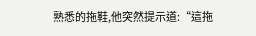熟悉的拖鞋,他突然提示道:“這拖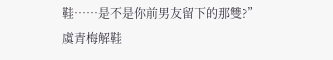鞋……是不是你前男友留下的那雙?”
虞青梅解鞋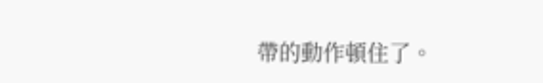帶的動作頓住了。